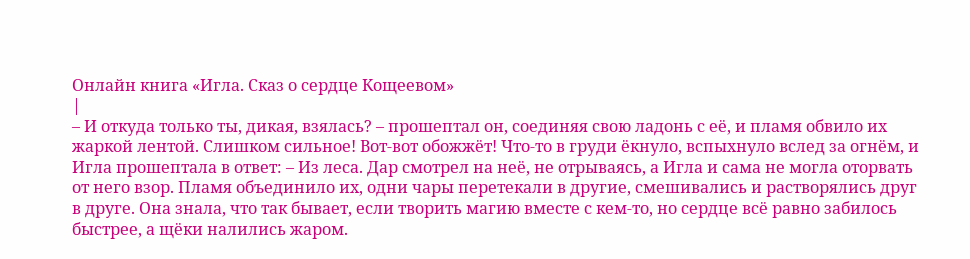Онлайн книга «Игла. Сказ о сердце Кощеевом»
|
– И откуда только ты, дикая, взялась? – прошептал он, соединяя свою ладонь с её, и пламя обвило их жаркой лентой. Слишком сильное! Вот-вот обожжёт! Что-то в груди ёкнуло, вспыхнуло вслед за огнём, и Игла прошептала в ответ: – Из леса. Дар смотрел на неё, не отрываясь, а Игла и сама не могла оторвать от него взор. Пламя объединило их, одни чары перетекали в другие, смешивались и растворялись друг в друге. Она знала, что так бывает, если творить магию вместе с кем-то, но сердце всё равно забилось быстрее, а щёки налились жаром.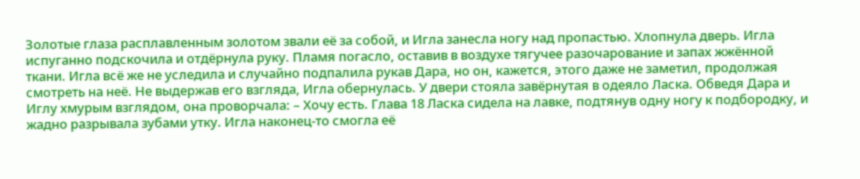Золотые глаза расплавленным золотом звали её за собой, и Игла занесла ногу над пропастью. Хлопнула дверь. Игла испуганно подскочила и отдёрнула руку. Пламя погасло, оставив в воздухе тягучее разочарование и запах жжённой ткани. Игла всё же не уследила и случайно подпалила рукав Дара, но он, кажется, этого даже не заметил, продолжая смотреть на неё. Не выдержав его взгляда, Игла обернулась. У двери стояла завёрнутая в одеяло Ласка. Обведя Дара и Иглу хмурым взглядом, она проворчала: – Хочу есть. Глава 18 Ласка сидела на лавке, подтянув одну ногу к подбородку, и жадно разрывала зубами утку. Игла наконец-то смогла её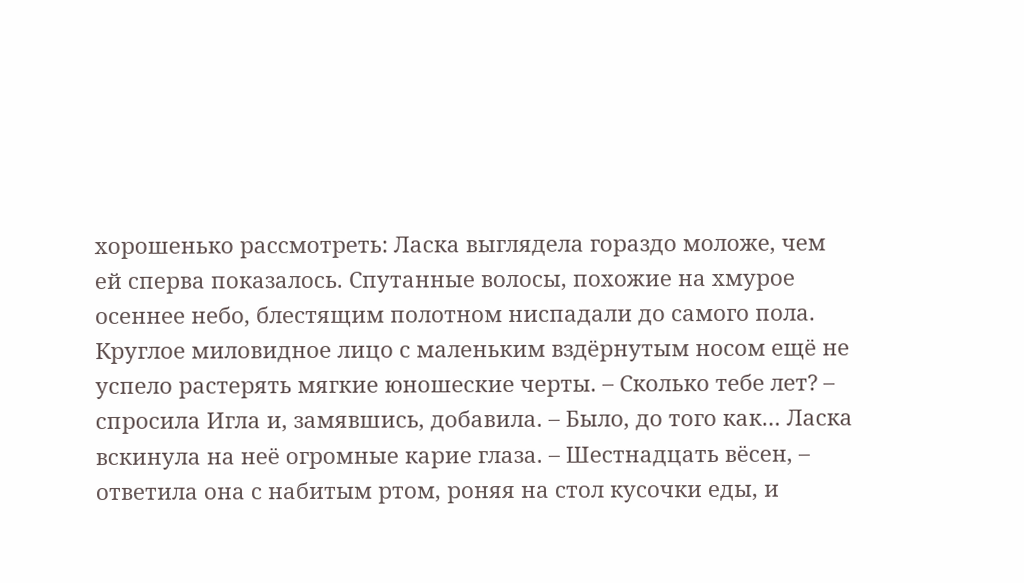хорошенько рассмотреть: Ласка выглядела гораздо моложе, чем ей сперва показалось. Спутанные волосы, похожие на хмурое осеннее небо, блестящим полотном ниспадали до самого пола. Круглое миловидное лицо с маленьким вздёрнутым носом ещё не успело растерять мягкие юношеские черты. – Сколько тебе лет? – спросила Игла и, замявшись, добавила. – Было, до того как… Ласка вскинула на неё огромные карие глаза. – Шестнадцать вёсен, – ответила она с набитым ртом, роняя на стол кусочки еды, и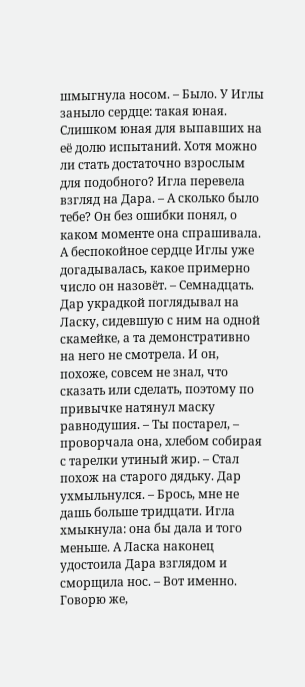шмыгнула носом. – Было. У Иглы заныло сердце: такая юная. Слишком юная для выпавших на её долю испытаний. Хотя можно ли стать достаточно взрослым для подобного? Игла перевела взгляд на Дара. – А сколько было тебе? Он без ошибки понял, о каком моменте она спрашивала. А беспокойное сердце Иглы уже догадывалась, какое примерно число он назовёт. – Семнадцать. Дар украдкой поглядывал на Ласку, сидевшую с ним на одной скамейке, а та демонстративно на него не смотрела. И он, похоже, совсем не знал, что сказать или сделать, поэтому по привычке натянул маску равнодушия. – Ты постарел, – проворчала она, хлебом собирая с тарелки утиный жир. – Стал похож на старого дядьку. Дар ухмыльнулся. – Брось, мне не дашь больше тридцати. Игла хмыкнула: она бы дала и того меньше. А Ласка наконец удостоила Дара взглядом и сморщила нос. – Вот именно. Говорю же,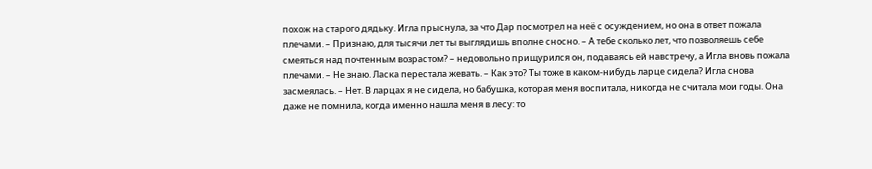похож на старого дядьку. Игла прыснула, за что Дар посмотрел на неё с осуждением, но она в ответ пожала плечами. – Признаю, для тысячи лет ты выглядишь вполне сносно. – А тебе сколько лет, что позволяешь себе смеяться над почтенным возрастом? – недовольно прищурился он, подаваясь ей навстречу, а Игла вновь пожала плечами. – Не знаю. Ласка перестала жевать. – Как это? Ты тоже в каком-нибудь ларце сидела? Игла снова засмеялась. – Нет. В ларцах я не сидела, но бабушка, которая меня воспитала, никогда не считала мои годы. Она даже не помнила, когда именно нашла меня в лесу: то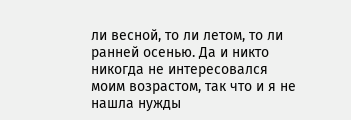ли весной, то ли летом, то ли ранней осенью. Да и никто никогда не интересовался моим возрастом, так что и я не нашла нужды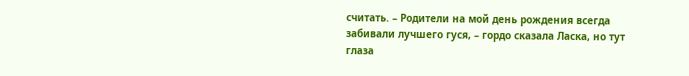считать. – Родители на мой день рождения всегда забивали лучшего гуся, – гордо сказала Ласка, но тут глаза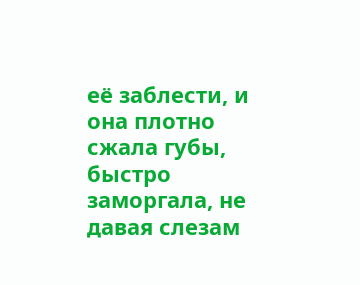её заблести, и она плотно сжала губы, быстро заморгала, не давая слезам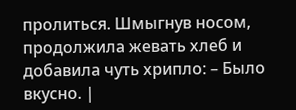пролиться. Шмыгнув носом, продолжила жевать хлеб и добавила чуть хрипло: – Было вкусно. |